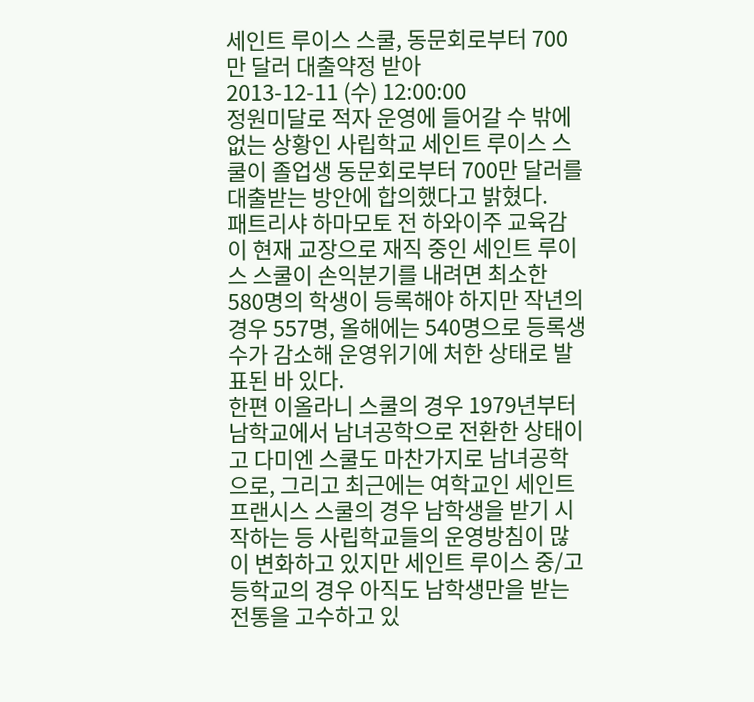세인트 루이스 스쿨, 동문회로부터 700만 달러 대출약정 받아
2013-12-11 (수) 12:00:00
정원미달로 적자 운영에 들어갈 수 밖에 없는 상황인 사립학교 세인트 루이스 스쿨이 졸업생 동문회로부터 700만 달러를 대출받는 방안에 합의했다고 밝혔다.
패트리샤 하마모토 전 하와이주 교육감이 현재 교장으로 재직 중인 세인트 루이스 스쿨이 손익분기를 내려면 최소한 580명의 학생이 등록해야 하지만 작년의 경우 557명, 올해에는 540명으로 등록생수가 감소해 운영위기에 처한 상태로 발표된 바 있다.
한편 이올라니 스쿨의 경우 1979년부터 남학교에서 남녀공학으로 전환한 상태이고 다미엔 스쿨도 마찬가지로 남녀공학으로, 그리고 최근에는 여학교인 세인트 프랜시스 스쿨의 경우 남학생을 받기 시작하는 등 사립학교들의 운영방침이 많이 변화하고 있지만 세인트 루이스 중/고등학교의 경우 아직도 남학생만을 받는 전통을 고수하고 있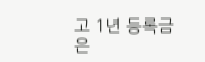고 1년 등록금은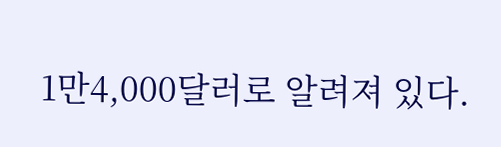1만4,000달러로 알려져 있다.